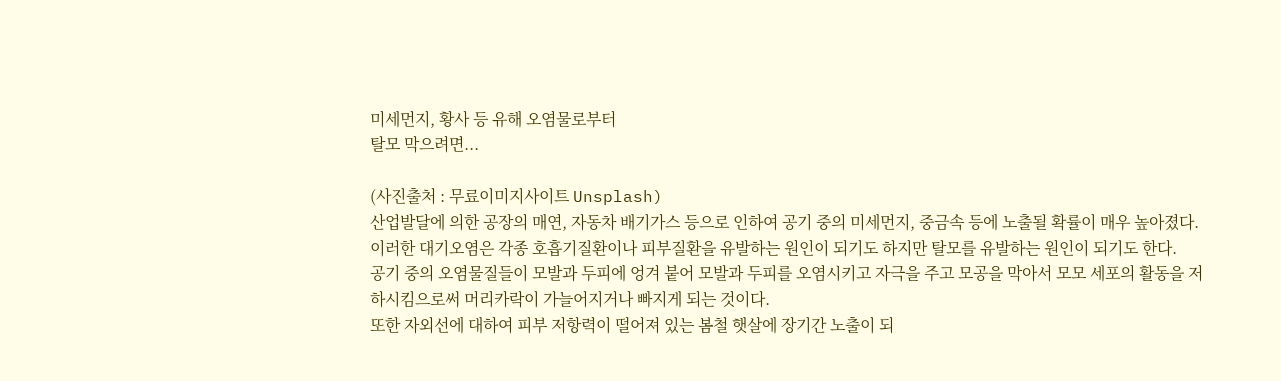미세먼지, 황사 등 유해 오염물로부터
탈모 막으려면...

(사진출처 : 무료이미지사이트 Unsplash)
산업발달에 의한 공장의 매연, 자동차 배기가스 등으로 인하여 공기 중의 미세먼지, 중금속 등에 노출될 확률이 매우 높아졌다. 이러한 대기오염은 각종 호흡기질환이나 피부질환을 유발하는 원인이 되기도 하지만 탈모를 유발하는 원인이 되기도 한다.
공기 중의 오염물질들이 모발과 두피에 엉겨 붙어 모발과 두피를 오염시키고 자극을 주고 모공을 막아서 모모 세포의 활동을 저하시킴으로써 머리카락이 가늘어지거나 빠지게 되는 것이다.
또한 자외선에 대하여 피부 저항력이 떨어져 있는 봄철 햇살에 장기간 노출이 되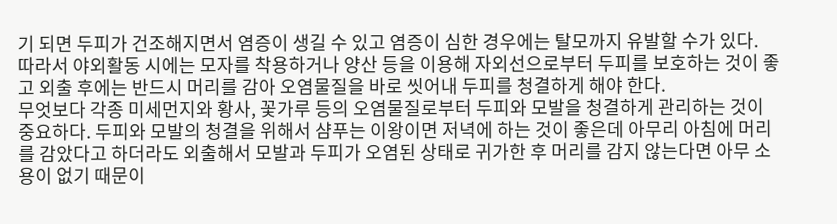기 되면 두피가 건조해지면서 염증이 생길 수 있고 염증이 심한 경우에는 탈모까지 유발할 수가 있다.
따라서 야외활동 시에는 모자를 착용하거나 양산 등을 이용해 자외선으로부터 두피를 보호하는 것이 좋고 외출 후에는 반드시 머리를 감아 오염물질을 바로 씻어내 두피를 청결하게 해야 한다.
무엇보다 각종 미세먼지와 황사, 꽃가루 등의 오염물질로부터 두피와 모발을 청결하게 관리하는 것이 중요하다. 두피와 모발의 청결을 위해서 샴푸는 이왕이면 저녁에 하는 것이 좋은데 아무리 아침에 머리를 감았다고 하더라도 외출해서 모발과 두피가 오염된 상태로 귀가한 후 머리를 감지 않는다면 아무 소용이 없기 때문이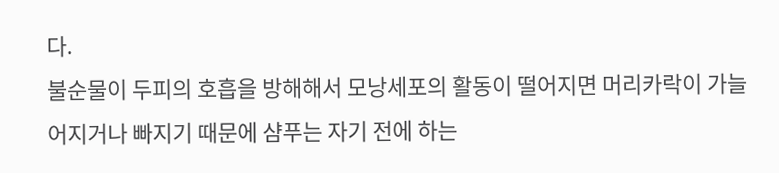다.
불순물이 두피의 호흡을 방해해서 모낭세포의 활동이 떨어지면 머리카락이 가늘어지거나 빠지기 때문에 샴푸는 자기 전에 하는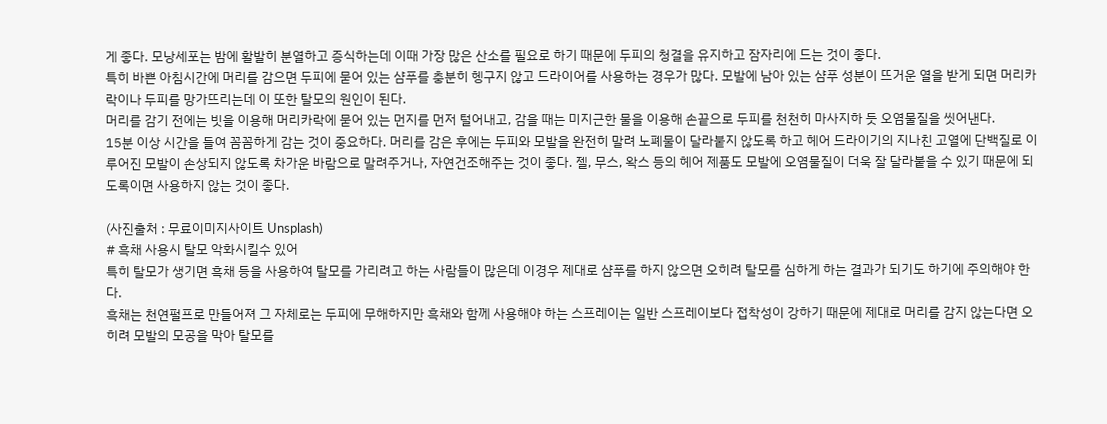게 좋다. 모낭세포는 밤에 활발히 분열하고 증식하는데 이때 가장 많은 산소를 필요로 하기 때문에 두피의 청결을 유지하고 잠자리에 드는 것이 좋다.
특히 바쁜 아침시간에 머리를 감으면 두피에 묻어 있는 샴푸를 충분히 헹구지 않고 드라이어를 사용하는 경우가 많다. 모발에 남아 있는 샴푸 성분이 뜨거운 열을 받게 되면 머리카락이나 두피를 망가뜨리는데 이 또한 탈모의 원인이 된다.
머리를 감기 전에는 빗을 이용해 머리카락에 묻어 있는 먼지를 먼저 털어내고, 감을 때는 미지근한 물을 이용해 손끝으로 두피를 천천히 마사지하 듯 오염물질을 씻어낸다.
15분 이상 시간을 들여 꼼꼼하게 감는 것이 중요하다. 머리를 감은 후에는 두피와 모발을 완전히 말려 노폐물이 달라붙지 않도록 하고 헤어 드라이기의 지나친 고열에 단백질로 이루어진 모발이 손상되지 않도록 차가운 바람으로 말려주거나, 자연건조해주는 것이 좋다. 젤, 무스, 왁스 등의 헤어 제품도 모발에 오염물질이 더욱 잘 달라붙을 수 있기 때문에 되도록이면 사용하지 않는 것이 좋다.

(사진출처 : 무료이미지사이트 Unsplash)
# 흑채 사용시 탈모 악화시킬수 있어
특히 탈모가 생기면 흑채 등을 사용하여 탈모를 가리려고 하는 사람들이 많은데 이경우 제대로 샴푸를 하지 않으면 오히려 탈모를 심하게 하는 결과가 되기도 하기에 주의해야 한다.
흑채는 천연펄프로 만들어져 그 자체로는 두피에 무해하지만 흑채와 함께 사용해야 하는 스프레이는 일반 스프레이보다 접착성이 강하기 때문에 제대로 머리를 감지 않는다면 오히려 모발의 모공을 막아 탈모를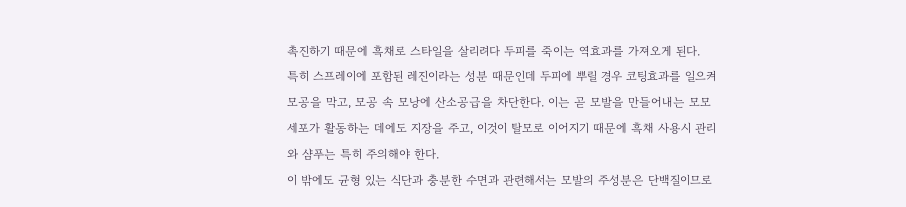촉진하기 때문에 흑채로 스타일을 살리려다 두피를 죽이는 역효과를 가져오게 된다.
특히 스프레이에 포함된 레진이라는 성분 때문인데 두피에 뿌릴 경우 코팅효과를 일으켜 모공을 막고, 모공 속 모낭에 산소공급을 차단한다. 이는 곧 모발을 만들어내는 모모 세포가 활동하는 데에도 지장을 주고, 이것이 탈모로 이어지기 때문에 흑채 사용시 관리와 샴푸는 특히 주의해야 한다.
이 밖에도 균형 있는 식단과 충분한 수면과 관련해서는 모발의 주성분은 단백질이므로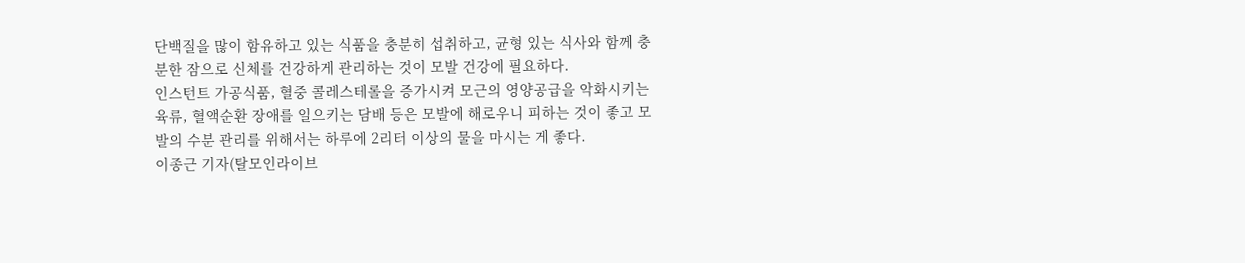단백질을 많이 함유하고 있는 식품을 충분히 섭취하고, 균형 있는 식사와 함께 충분한 잠으로 신체를 건강하게 관리하는 것이 모발 건강에 필요하다.
인스턴트 가공식품, 혈중 콜레스테롤을 증가시켜 모근의 영양공급을 악화시키는 육류, 혈액순환 장애를 일으키는 담배 등은 모발에 해로우니 피하는 것이 좋고 모발의 수분 관리를 위해서는 하루에 2리터 이상의 물을 마시는 게 좋다.
이종근 기자(탈모인라이브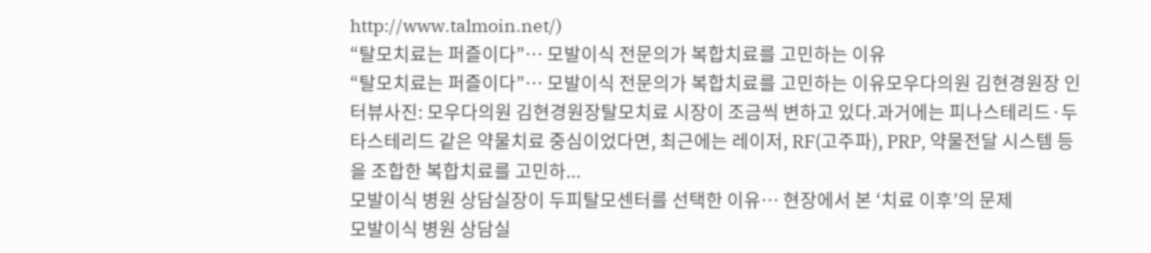http://www.talmoin.net/)
“탈모치료는 퍼즐이다”… 모발이식 전문의가 복합치료를 고민하는 이유
“탈모치료는 퍼즐이다”… 모발이식 전문의가 복합치료를 고민하는 이유모우다의원 김현경원장 인터뷰사진: 모우다의원 김현경원장탈모치료 시장이 조금씩 변하고 있다.과거에는 피나스테리드·두타스테리드 같은 약물치료 중심이었다면, 최근에는 레이저, RF(고주파), PRP, 약물전달 시스템 등을 조합한 복합치료를 고민하...
모발이식 병원 상담실장이 두피탈모센터를 선택한 이유… 현장에서 본 ‘치료 이후’의 문제
모발이식 병원 상담실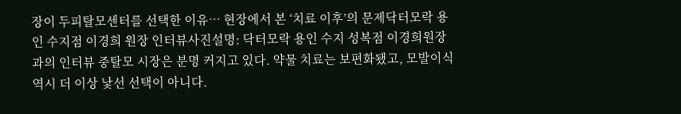장이 두피탈모센터를 선택한 이유… 현장에서 본 ‘치료 이후’의 문제닥터모락 용인 수지점 이경희 원장 인터뷰사진설명: 닥터모락 용인 수지 성복점 이경희원장과의 인터뷰 중탈모 시장은 분명 커지고 있다. 약물 치료는 보편화됐고, 모발이식 역시 더 이상 낯선 선택이 아니다.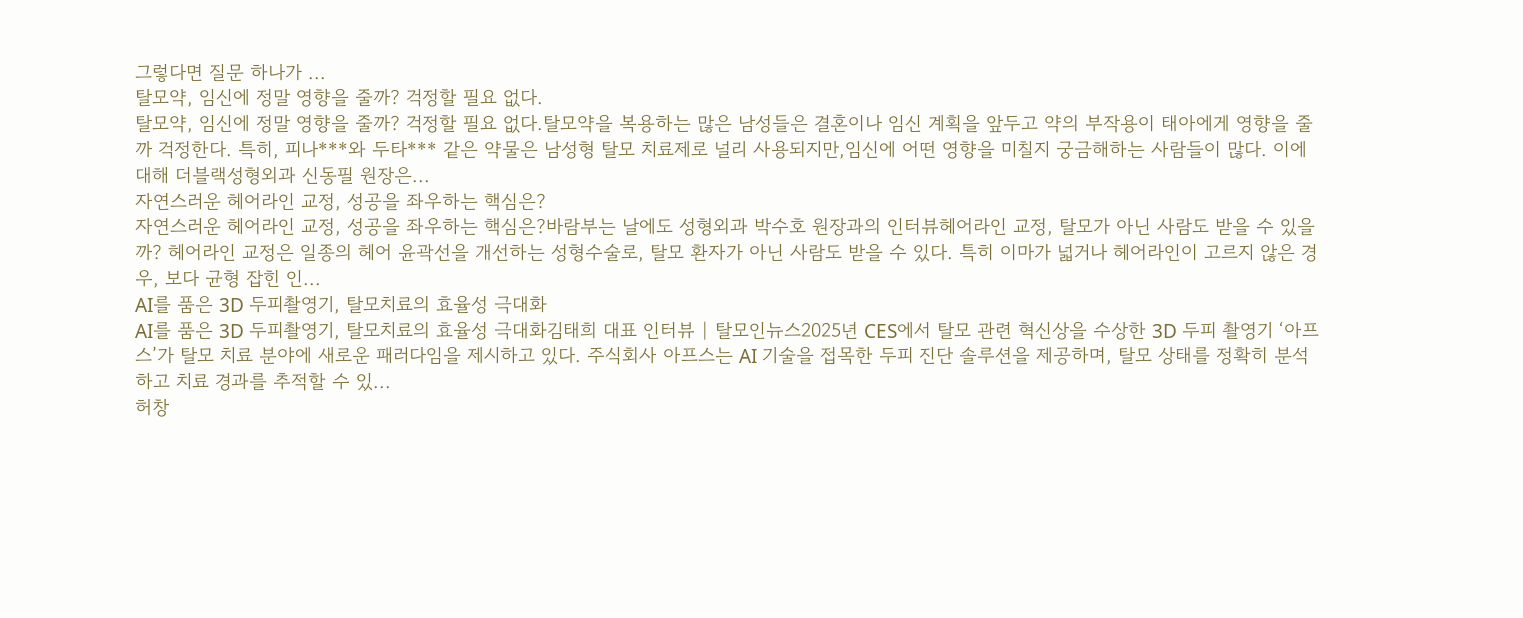그렇다면 질문 하나가 ...
탈모약, 임신에 정말 영향을 줄까? 걱정할 필요 없다.
탈모약, 임신에 정말 영향을 줄까? 걱정할 필요 없다.탈모약을 복용하는 많은 남성들은 결혼이나 임신 계획을 앞두고 약의 부작용이 태아에게 영향을 줄까 걱정한다. 특히, 피나***와 두타*** 같은 약물은 남성형 탈모 치료제로 널리 사용되지만,임신에 어떤 영향을 미칠지 궁금해하는 사람들이 많다. 이에 대해 더블랙성형외과 신동필 원장은...
자연스러운 헤어라인 교정, 성공을 좌우하는 핵심은?
자연스러운 헤어라인 교정, 성공을 좌우하는 핵심은?바람부는 날에도 성형외과 박수호 원장과의 인터뷰헤어라인 교정, 탈모가 아닌 사람도 받을 수 있을까? 헤어라인 교정은 일종의 헤어 윤곽선을 개선하는 성형수술로, 탈모 환자가 아닌 사람도 받을 수 있다. 특히 이마가 넓거나 헤어라인이 고르지 않은 경우, 보다 균형 잡힌 인...
AI를 품은 3D 두피촬영기, 탈모치료의 효율성 극대화
AI를 품은 3D 두피촬영기, 탈모치료의 효율성 극대화김태희 대표 인터뷰 | 탈모인뉴스2025년 CES에서 탈모 관련 혁신상을 수상한 3D 두피 촬영기 ‘아프스’가 탈모 치료 분야에 새로운 패러다임을 제시하고 있다. 주식회사 아프스는 AI 기술을 접목한 두피 진단 솔루션을 제공하며, 탈모 상태를 정확히 분석하고 치료 경과를 추적할 수 있...
허창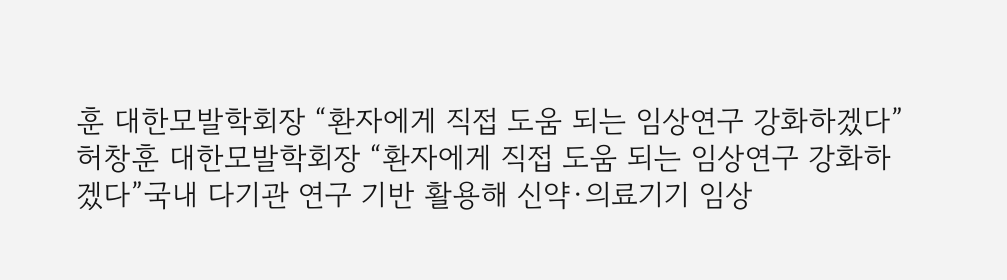훈 대한모발학회장 “환자에게 직접 도움 되는 임상연구 강화하겠다”
허창훈 대한모발학회장 “환자에게 직접 도움 되는 임상연구 강화하겠다”국내 다기관 연구 기반 활용해 신약·의료기기 임상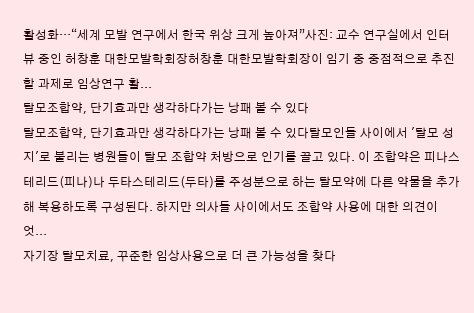활성화…“세계 모발 연구에서 한국 위상 크게 높아져”사진: 교수 연구실에서 인터뷰 중인 허창훈 대한모발학회장허창훈 대한모발학회장이 임기 중 중점적으로 추진할 과제로 임상연구 활...
탈모조합약, 단기효과만 생각하다가는 낭패 볼 수 있다
탈모조합약, 단기효과만 생각하다가는 낭패 볼 수 있다탈모인들 사이에서 '탈모 성지'로 불리는 병원들이 탈모 조합약 처방으로 인기를 끌고 있다. 이 조합약은 피나스테리드(피나)나 두타스테리드(두타)를 주성분으로 하는 탈모약에 다른 약물을 추가해 복용하도록 구성된다. 하지만 의사들 사이에서도 조합약 사용에 대한 의견이 엇...
자기장 탈모치료, 꾸준한 임상사용으로 더 큰 가능성을 찾다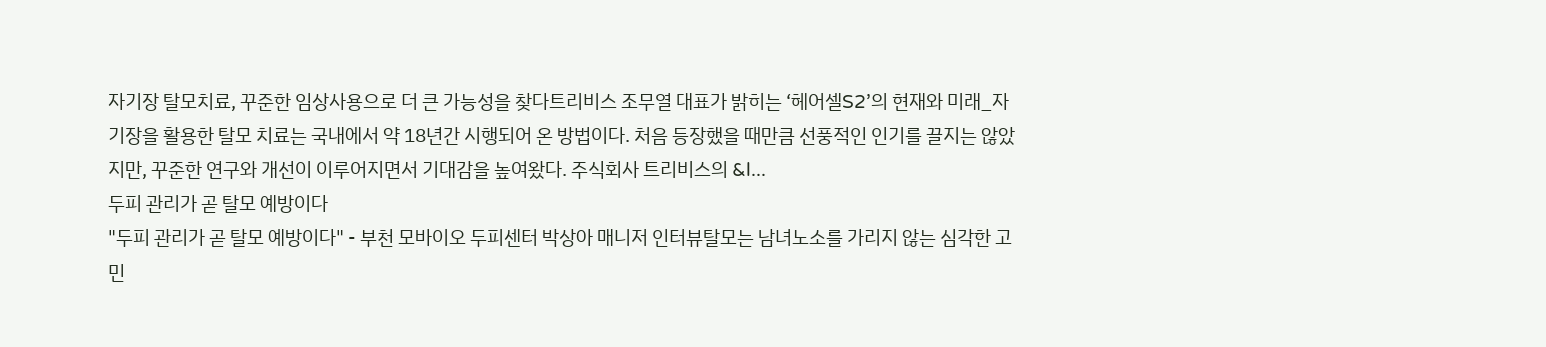자기장 탈모치료, 꾸준한 임상사용으로 더 큰 가능성을 찾다트리비스 조무열 대표가 밝히는 ‘헤어셀S2’의 현재와 미래_자기장을 활용한 탈모 치료는 국내에서 약 18년간 시행되어 온 방법이다. 처음 등장했을 때만큼 선풍적인 인기를 끌지는 않았지만, 꾸준한 연구와 개선이 이루어지면서 기대감을 높여왔다. 주식회사 트리비스의 &l...
두피 관리가 곧 탈모 예방이다
"두피 관리가 곧 탈모 예방이다" - 부천 모바이오 두피센터 박상아 매니저 인터뷰탈모는 남녀노소를 가리지 않는 심각한 고민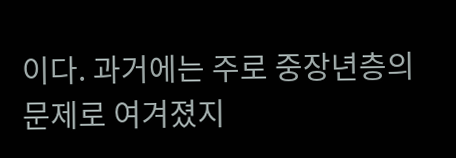이다. 과거에는 주로 중장년층의 문제로 여겨졌지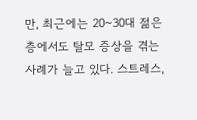만, 최근에는 20~30대 젊은 층에서도 탈모 증상을 겪는 사례가 늘고 있다. 스트레스,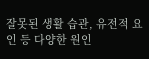잘못된 생활 습관, 유전적 요인 등 다양한 원인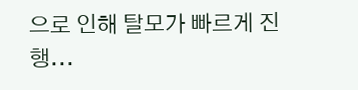으로 인해 탈모가 빠르게 진행...